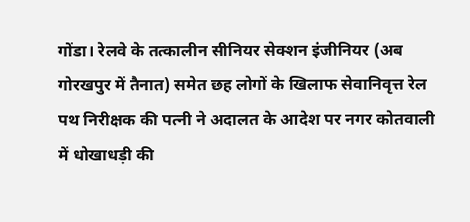गोंडा। रेलवे के तत्कालीन सीनियर सेक्शन इंजीनियर (अब गोरखपुर में तैनात) समेत छह लोगों के खिलाफ सेवानिवृत्त रेल पथ निरीक्षक की पत्नी ने अदालत के आदेश पर नगर कोतवाली में धोखाधड़ी की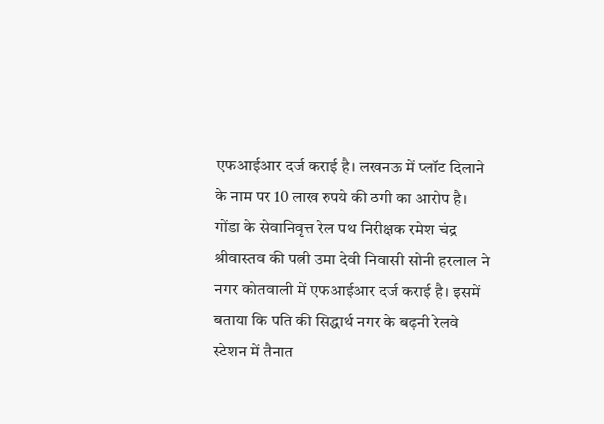एफआईआर दर्ज कराई है। लखनऊ में प्लॉट दिलाने के नाम पर 10 लाख रुपये की ठगी का आरोप है।
गोंडा के सेवानिवृत्त रेल पथ निरीक्षक रमेश चंद्र श्रीवास्तव की पत्नी उमा देवी निवासी सोनी हरलाल ने नगर कोतवाली में एफआईआर दर्ज कराई है। इसमें बताया कि पति की सिद्धार्थ नगर के बढ़नी रेलवे स्टेशन में तैनात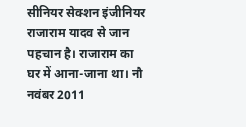सीनियर सेक्शन इंजीनियर राजाराम यादव से जान पहचान है। राजाराम का घर में आना-जाना था। नौ नवंबर 2011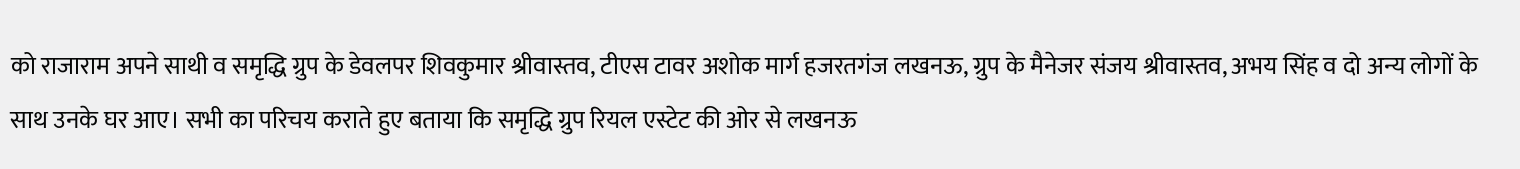को राजाराम अपने साथी व समृद्धि ग्रुप के डेवलपर शिवकुमार श्रीवास्तव, टीएस टावर अशोक मार्ग हजरतगंज लखनऊ, ग्रुप के मैनेजर संजय श्रीवास्तव, अभय सिंह व दो अन्य लोगों के साथ उनके घर आए। सभी का परिचय कराते हुए बताया कि समृद्धि ग्रुप रियल एस्टेट की ओर से लखनऊ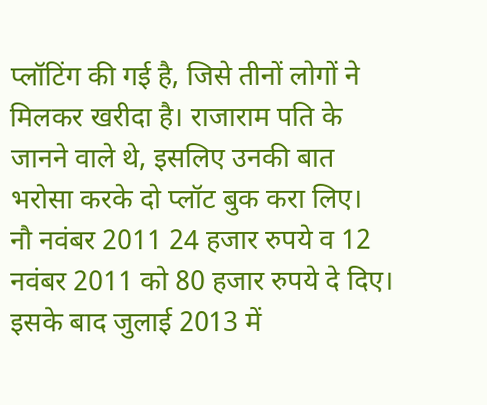प्लॉटिंग की गई है, जिसे तीनों लोगों ने मिलकर खरीदा है। राजाराम पति के जानने वाले थे, इसलिए उनकी बात भरोसा करके दो प्लॉट बुक करा लिए।
नौ नवंबर 2011 24 हजार रुपये व 12 नवंबर 2011 को 80 हजार रुपये दे दिए। इसके बाद जुलाई 2013 में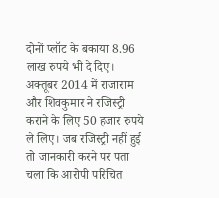दोनों प्लॉट के बकाया 8.96 लाख रुपये भी दे दिए। अक्तूबर 2014 में राजाराम और शिवकुमार ने रजिस्ट्री कराने के लिए 50 हजार रुपये ले लिए। जब रजिस्ट्री नहीं हुई तो जानकारी करने पर पता चला कि आरोपी परिचित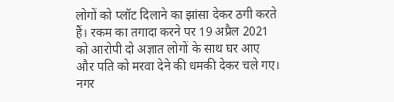लोगों को प्लॉट दिलाने का झांसा देकर ठगी करते हैं। रकम का तगादा करने पर 19 अप्रैल 2021 को आरोपी दो अज्ञात लोगों के साथ घर आए और पति को मरवा देने की धमकी देकर चले गए। नगर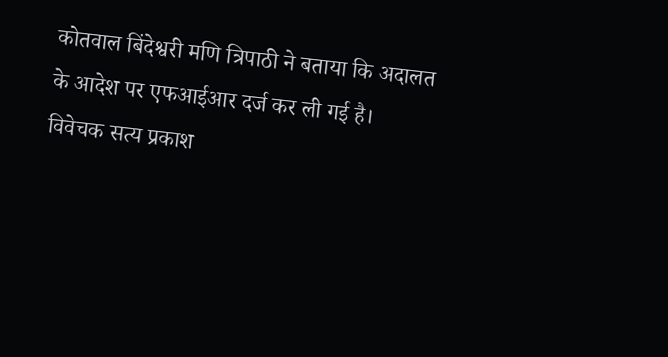कोतवाल बिंदेश्वरी मणि त्रिपाठी ने बताया कि अदालत के आदेश पर एफआईआर दर्ज कर ली गई है। विवेचक सत्य प्रकाश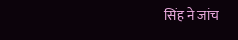सिंह ने जांच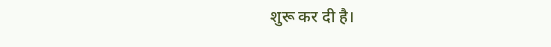शुरू कर दी है।